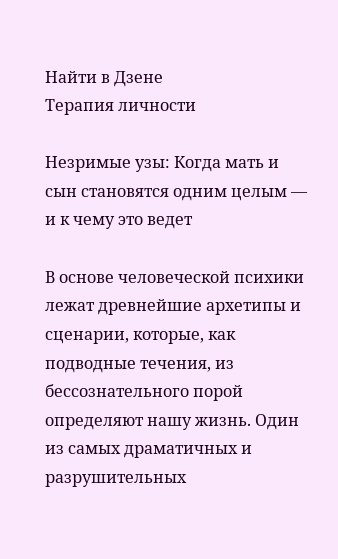Найти в Дзене
Терапия личности

Незримые узы: Когда мать и сын становятся одним целым — и к чему это ведет

В основе человеческой психики лежат древнейшие архетипы и сценарии, которые, как подводные течения, из бессознательного порой определяют нашу жизнь. Один из самых драматичных и разрушительных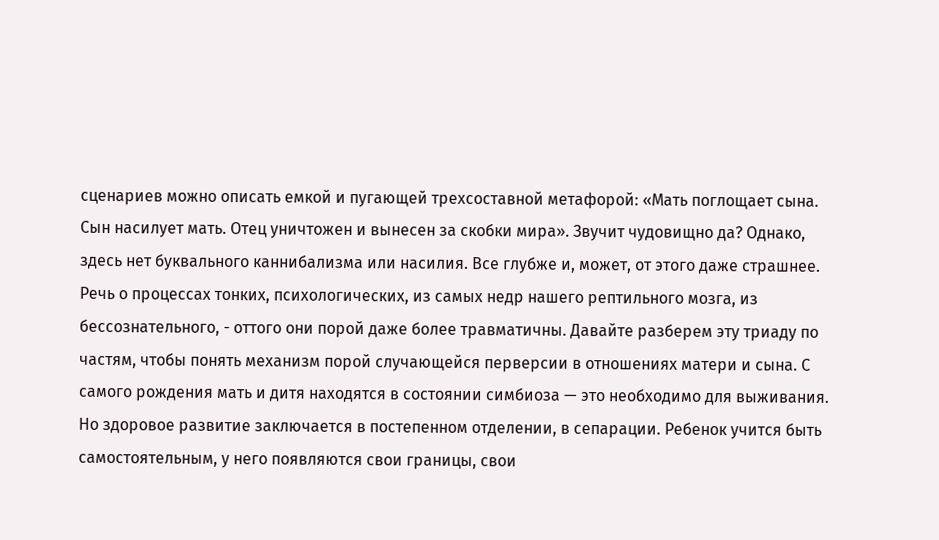сценариев можно описать емкой и пугающей трехсоставной метафорой: «Мать поглощает сына. Сын насилует мать. Отец уничтожен и вынесен за скобки мира». Звучит чудовищно да? Однако, здесь нет буквального каннибализма или насилия. Все глубже и, может, от этого даже страшнее. Речь о процессах тонких, психологических, из самых недр нашего рептильного мозга, из бессознательного, - оттого они порой даже более травматичны. Давайте разберем эту триаду по частям, чтобы понять механизм порой случающейся перверсии в отношениях матери и сына. С самого рождения мать и дитя находятся в состоянии симбиоза — это необходимо для выживания. Но здоровое развитие заключается в постепенном отделении, в сепарации. Ребенок учится быть самостоятельным, у него появляются свои границы, свои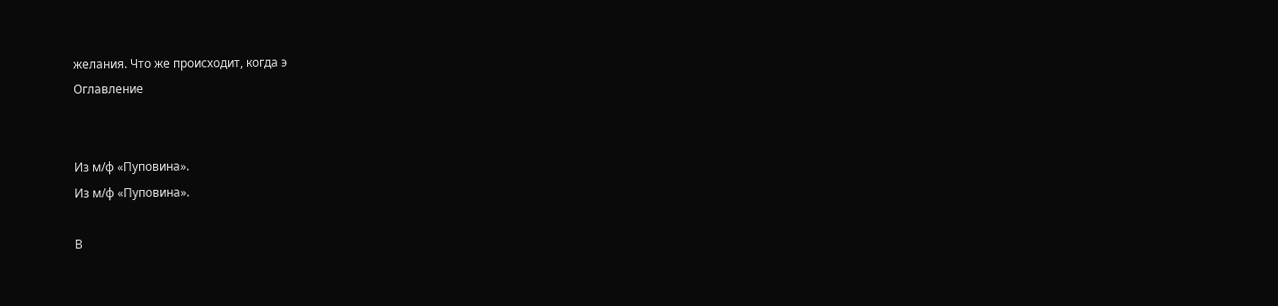желания. Что же происходит, когда э
Оглавление


Из м/ф «Пуповина».
Из м/ф «Пуповина».

В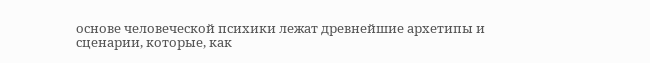основе человеческой психики лежат древнейшие архетипы и сценарии, которые, как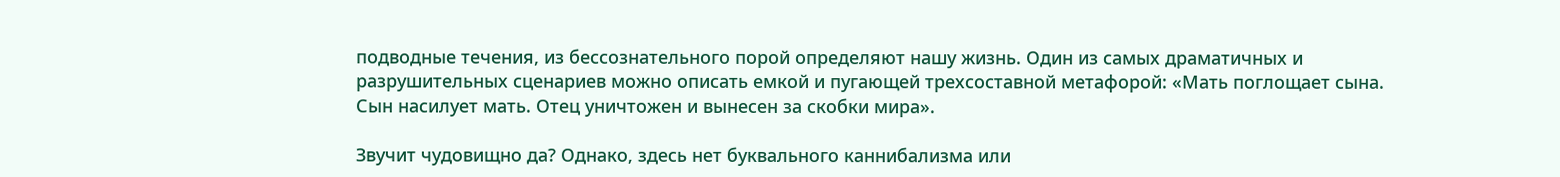подводные течения, из бессознательного порой определяют нашу жизнь. Один из самых драматичных и разрушительных сценариев можно описать емкой и пугающей трехсоставной метафорой: «Мать поглощает сына. Сын насилует мать. Отец уничтожен и вынесен за скобки мира».

Звучит чудовищно да? Однако, здесь нет буквального каннибализма или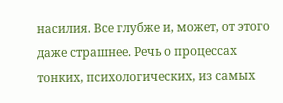насилия. Все глубже и, может, от этого даже страшнее. Речь о процессах тонких, психологических, из самых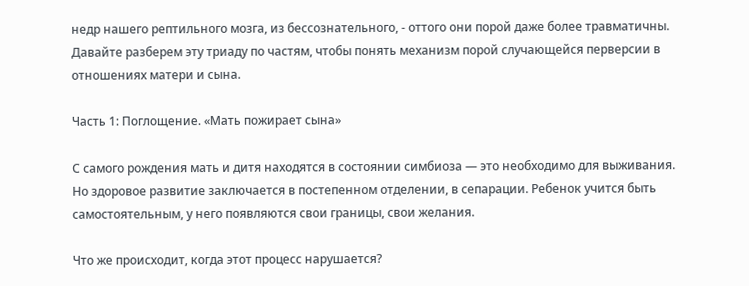недр нашего рептильного мозга, из бессознательного, - оттого они порой даже более травматичны. Давайте разберем эту триаду по частям, чтобы понять механизм порой случающейся перверсии в отношениях матери и сына.

Часть 1: Поглощение. «Мать пожирает сына»

С самого рождения мать и дитя находятся в состоянии симбиоза — это необходимо для выживания. Но здоровое развитие заключается в постепенном отделении, в сепарации. Ребенок учится быть самостоятельным, у него появляются свои границы, свои желания.

Что же происходит, когда этот процесс нарушается?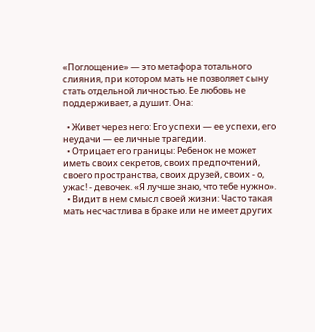«Поглощение» — это метафора тотального слияния, при котором мать не позволяет сыну стать отдельной личностью. Ее любовь не поддерживает, а душит. Она:

  • Живет через него: Его успехи — ее успехи, его неудачи — ее личные трагедии.
  • Отрицает его границы: Ребенок не может иметь своих секретов, своих предпочтений, своего пространства, своих друзей, своих - о, ужас! - девочек. «Я лучше знаю, что тебе нужно».
  • Видит в нем смысл своей жизни: Часто такая мать несчастлива в браке или не имеет других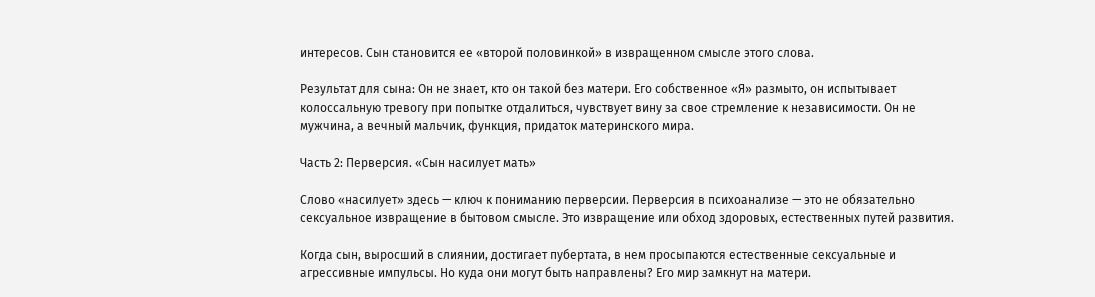интересов. Сын становится ее «второй половинкой» в извращенном смысле этого слова.

Результат для сына: Он не знает, кто он такой без матери. Его собственное «Я» размыто, он испытывает колоссальную тревогу при попытке отдалиться, чувствует вину за свое стремление к независимости. Он не мужчина, а вечный мальчик, функция, придаток материнского мира.

Часть 2: Перверсия. «Сын насилует мать»

Слово «насилует» здесь — ключ к пониманию перверсии. Перверсия в психоанализе — это не обязательно сексуальное извращение в бытовом смысле. Это извращение или обход здоровых, естественных путей развития.

Когда сын, выросший в слиянии, достигает пубертата, в нем просыпаются естественные сексуальные и агрессивные импульсы. Но куда они могут быть направлены? Его мир замкнут на матери.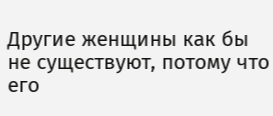Другие женщины как бы не существуют, потому что его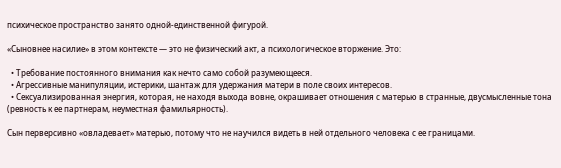психическое пространство занято одной-единственной фигурой.

«Сыновнее насилие» в этом контексте — это не физический акт, а психологическое вторжение. Это:

  • Требование постоянного внимания как нечто само собой разумеющееся.
  • Агрессивные манипуляции, истерики, шантаж для удержания матери в поле своих интересов.
  • Сексуализированная энергия, которая, не находя выхода вовне, окрашивает отношения с матерью в странные, двусмысленные тона (ревность к ее партнерам, неуместная фамильярность).

Сын перверсивно «овладевает» матерью, потому что не научился видеть в ней отдельного человека с ее границами.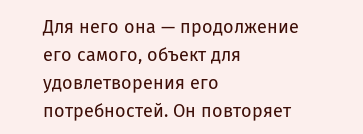Для него она — продолжение его самого, объект для удовлетворения его потребностей. Он повторяет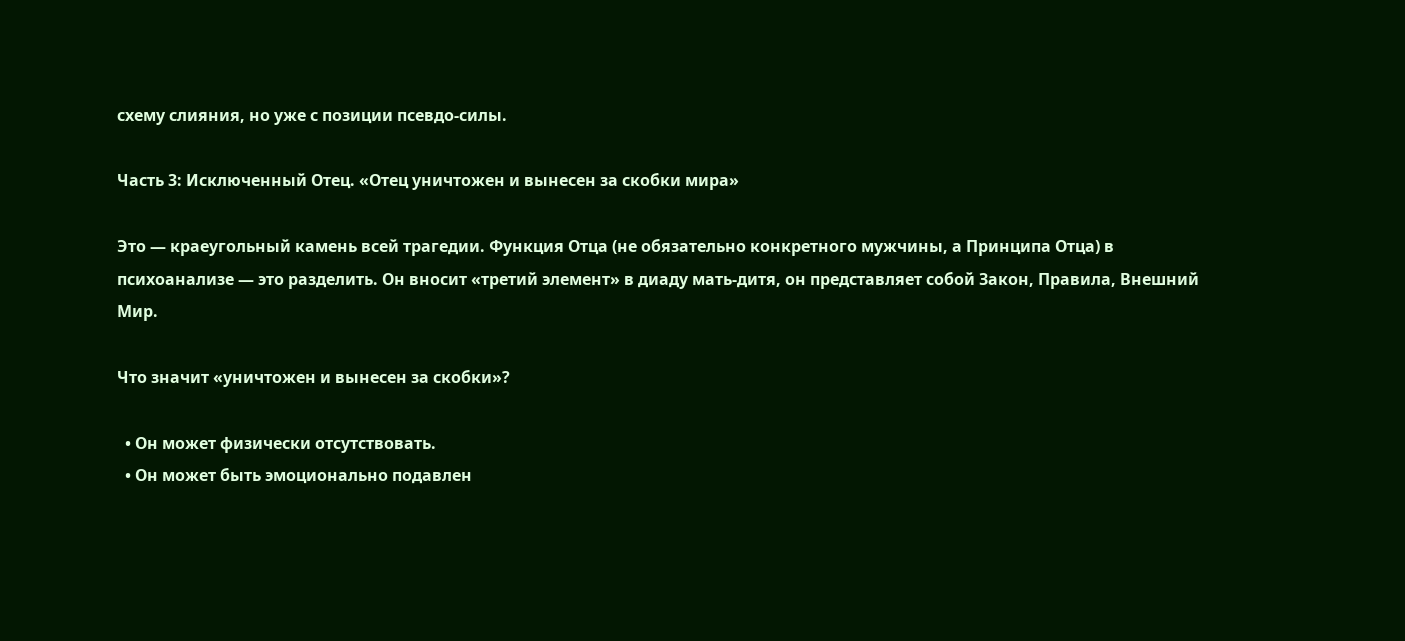схему слияния, но уже с позиции псевдо-силы.

Часть 3: Исключенный Отец. «Отец уничтожен и вынесен за скобки мира»

Это — краеугольный камень всей трагедии. Функция Отца (не обязательно конкретного мужчины, а Принципа Отца) в психоанализе — это разделить. Он вносит «третий элемент» в диаду мать-дитя, он представляет собой Закон, Правила, Внешний Мир.

Что значит «уничтожен и вынесен за скобки»?

  • Он может физически отсутствовать.
  • Он может быть эмоционально подавлен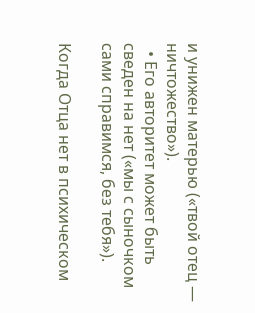и унижен матерью («твой отец — ничтожество»).
  • Его авторитет может быть сведен на нет («мы с сыночком сами справимся, без тебя»).

Когда Отца нет в психическом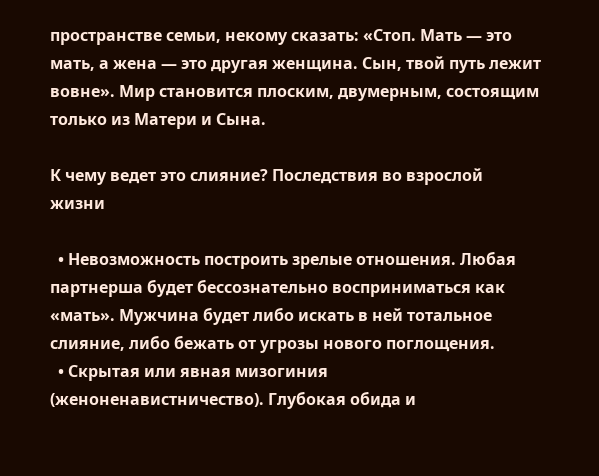пространстве семьи, некому сказать: «Стоп. Мать — это мать, а жена — это другая женщина. Сын, твой путь лежит вовне». Мир становится плоским, двумерным, состоящим только из Матери и Сына.

К чему ведет это слияние? Последствия во взрослой жизни

  • Невозможность построить зрелые отношения. Любая партнерша будет бессознательно восприниматься как «мать». Мужчина будет либо искать в ней тотальное слияние, либо бежать от угрозы нового поглощения.
  • Скрытая или явная мизогиния (женоненавистничество). Глубокая обида и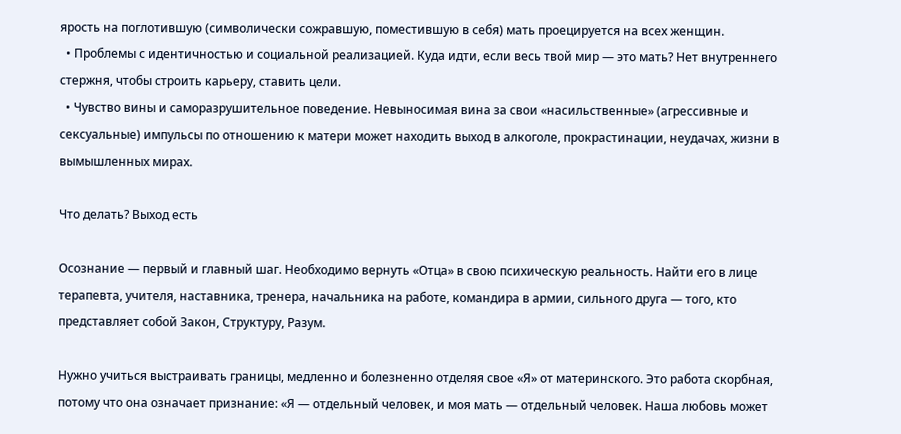ярость на поглотившую (символически сожравшую, поместившую в себя) мать проецируется на всех женщин.
  • Проблемы с идентичностью и социальной реализацией. Куда идти, если весь твой мир — это мать? Нет внутреннего стержня, чтобы строить карьеру, ставить цели.
  • Чувство вины и саморазрушительное поведение. Невыносимая вина за свои «насильственные» (агрессивные и сексуальные) импульсы по отношению к матери может находить выход в алкоголе, прокрастинации, неудачах, жизни в вымышленных мирах.

Что делать? Выход есть

Осознание — первый и главный шаг. Необходимо вернуть «Отца» в свою психическую реальность. Найти его в лице терапевта, учителя, наставника, тренера, начальника на работе, командира в армии, сильного друга — того, кто представляет собой Закон, Структуру, Разум.

Нужно учиться выстраивать границы, медленно и болезненно отделяя свое «Я» от материнского. Это работа скорбная, потому что она означает признание: «Я — отдельный человек, и моя мать — отдельный человек. Наша любовь может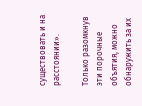существовать и на расстоянии».

Только разомкнув эти порочные объятия, можно обнаружить за их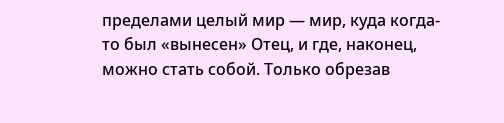пределами целый мир — мир, куда когда-то был «вынесен» Отец, и где, наконец, можно стать собой. Только обрезав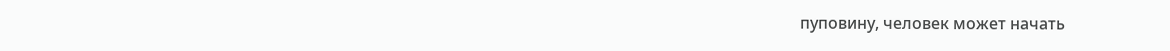пуповину, человек может начать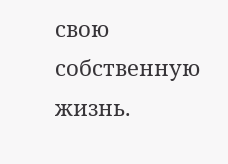свою собственную жизнь.